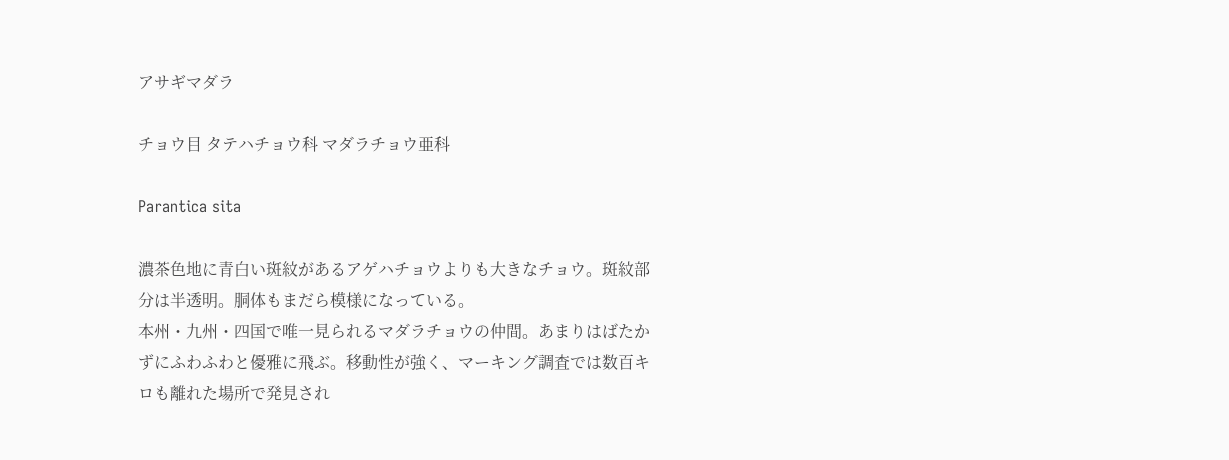アサギマダラ

チョウ目 タテハチョウ科 マダラチョウ亜科

Parantica sita

濃茶色地に青白い斑紋があるアゲハチョウよりも大きなチョウ。斑紋部分は半透明。胴体もまだら模様になっている。
本州・九州・四国で唯一見られるマダラチョウの仲間。あまりはばたかずにふわふわと優雅に飛ぶ。移動性が強く、マーキング調査では数百キロも離れた場所で発見され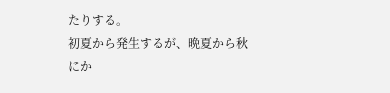たりする。
初夏から発生するが、晩夏から秋にか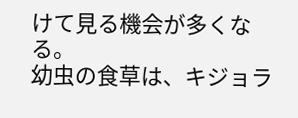けて見る機会が多くなる。
幼虫の食草は、キジョラ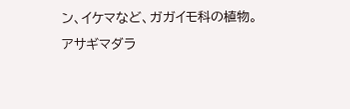ン、イケマなど、ガガイモ科の植物。
アサギマダラ